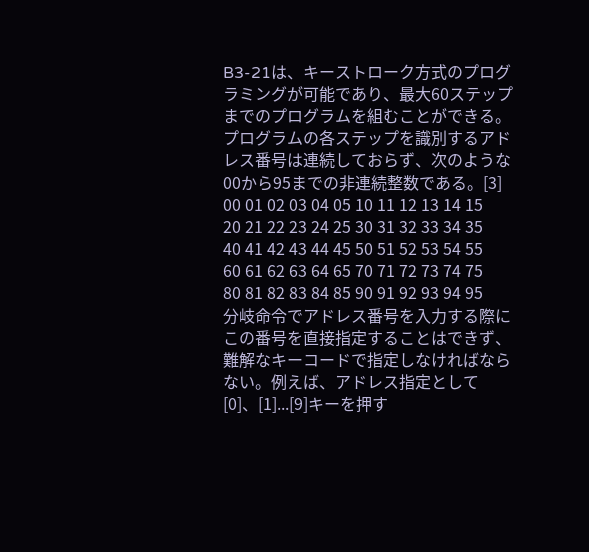B3-21は、キーストローク方式のプログラミングが可能であり、最大60ステップまでのプログラムを組むことができる。プログラムの各ステップを識別するアドレス番号は連続しておらず、次のような00から95までの非連続整数である。[3]
00 01 02 03 04 05 10 11 12 13 14 15
20 21 22 23 24 25 30 31 32 33 34 35
40 41 42 43 44 45 50 51 52 53 54 55
60 61 62 63 64 65 70 71 72 73 74 75
80 81 82 83 84 85 90 91 92 93 94 95
分岐命令でアドレス番号を入力する際にこの番号を直接指定することはできず、難解なキーコードで指定しなければならない。例えば、アドレス指定として[0]、[1]...[9]キーを押す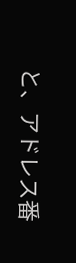と、アドレス番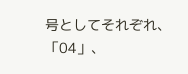号としてそれぞれ、「04」、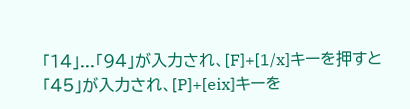「14」...「94」が入力され、[F]+[1/x]キーを押すと「45」が入力され、[P]+[eix]キーを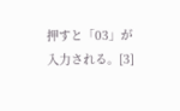押すと「03」が入力される。[3]